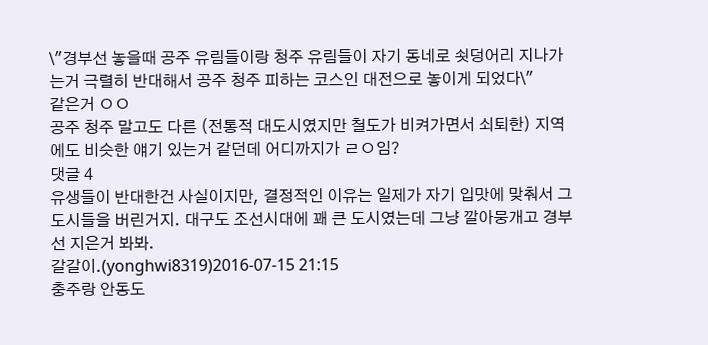\"경부선 놓을때 공주 유림들이랑 청주 유림들이 자기 동네로 쇳덩어리 지나가는거 극렬히 반대해서 공주 청주 피하는 코스인 대전으로 놓이게 되었다\"
같은거 ㅇㅇ
공주 청주 말고도 다른 (전통적 대도시였지만 철도가 비켜가면서 쇠퇴한) 지역에도 비슷한 얘기 있는거 같던데 어디까지가 ㄹㅇ임?
댓글 4
유생들이 반대한건 사실이지만, 결정적인 이유는 일제가 자기 입맛에 맞춰서 그 도시들을 버린거지. 대구도 조선시대에 꽤 큰 도시였는데 그냥 깔아뭉개고 경부선 지은거 봐봐.
갈갈이.(yonghwi8319)2016-07-15 21:15
충주랑 안동도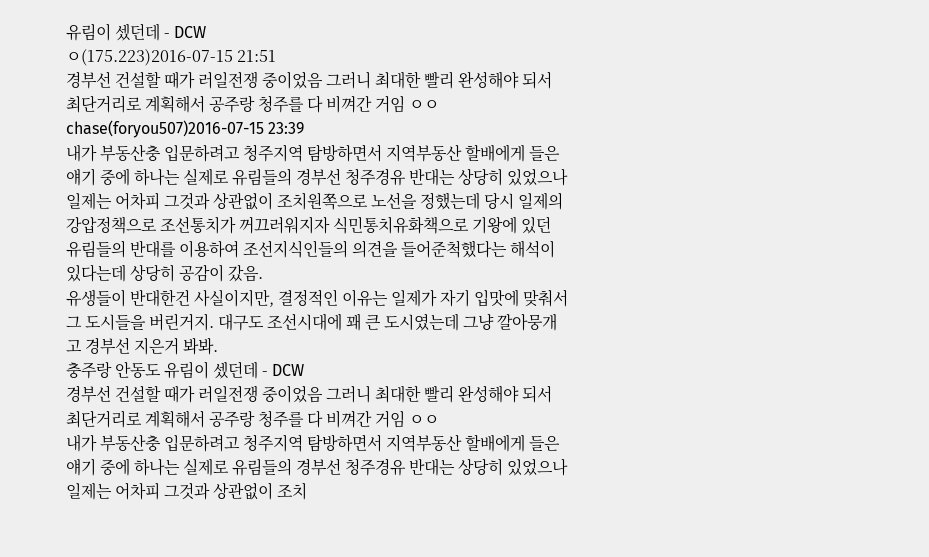유림이 셌던데 - DCW
ㅇ(175.223)2016-07-15 21:51
경부선 건설할 때가 러일전쟁 중이었음 그러니 최대한 빨리 완성해야 되서 최단거리로 계획해서 공주랑 청주를 다 비껴간 거임 ㅇㅇ
chase(foryou507)2016-07-15 23:39
내가 부동산충 입문하려고 청주지역 탐방하면서 지역부동산 할배에게 들은 얘기 중에 하나는 실제로 유림들의 경부선 청주경유 반대는 상당히 있었으나 일제는 어차피 그것과 상관없이 조치원쪽으로 노선을 정했는데 당시 일제의 강압정책으로 조선통치가 꺼끄러워지자 식민통치유화책으로 기왕에 있던 유림들의 반대를 이용하여 조선지식인들의 의견을 들어준척했다는 해석이 있다는데 상당히 공감이 갔음.
유생들이 반대한건 사실이지만, 결정적인 이유는 일제가 자기 입맛에 맞춰서 그 도시들을 버린거지. 대구도 조선시대에 꽤 큰 도시였는데 그냥 깔아뭉개고 경부선 지은거 봐봐.
충주랑 안동도 유림이 셌던데 - DCW
경부선 건설할 때가 러일전쟁 중이었음 그러니 최대한 빨리 완성해야 되서 최단거리로 계획해서 공주랑 청주를 다 비껴간 거임 ㅇㅇ
내가 부동산충 입문하려고 청주지역 탐방하면서 지역부동산 할배에게 들은 얘기 중에 하나는 실제로 유림들의 경부선 청주경유 반대는 상당히 있었으나 일제는 어차피 그것과 상관없이 조치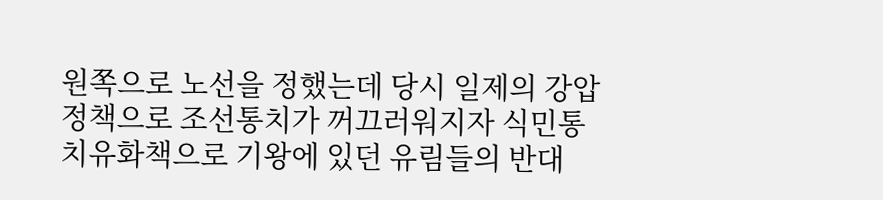원쪽으로 노선을 정했는데 당시 일제의 강압정책으로 조선통치가 꺼끄러워지자 식민통치유화책으로 기왕에 있던 유림들의 반대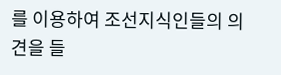를 이용하여 조선지식인들의 의견을 들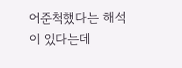어준척했다는 해석이 있다는데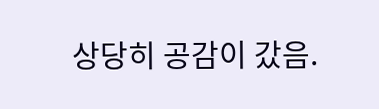상당히 공감이 갔음.